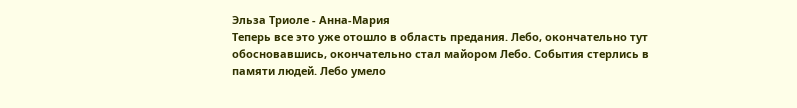Эльза Триоле - Анна-Мария
Теперь все это уже отошло в область предания. Лебо, окончательно тут обосновавшись, окончательно стал майором Лебо. События стерлись в памяти людей. Лебо умело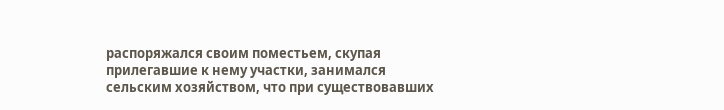распоряжался своим поместьем, скупая прилегавшие к нему участки, занимался сельским хозяйством, что при существовавших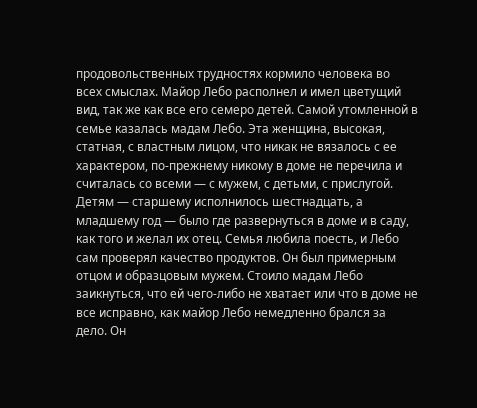продовольственных трудностях кормило человека во всех смыслах. Майор Лебо располнел и имел цветущий вид, так же как все его семеро детей. Самой утомленной в семье казалась мадам Лебо. Эта женщина, высокая, статная, с властным лицом, что никак не вязалось с ее характером, по-прежнему никому в доме не перечила и считалась со всеми — с мужем, с детьми, с прислугой. Детям — старшему исполнилось шестнадцать, а младшему год — было где развернуться в доме и в саду, как того и желал их отец. Семья любила поесть, и Лебо сам проверял качество продуктов. Он был примерным отцом и образцовым мужем. Стоило мадам Лебо заикнуться, что ей чего-либо не хватает или что в доме не все исправно, как майор Лебо немедленно брался за дело. Он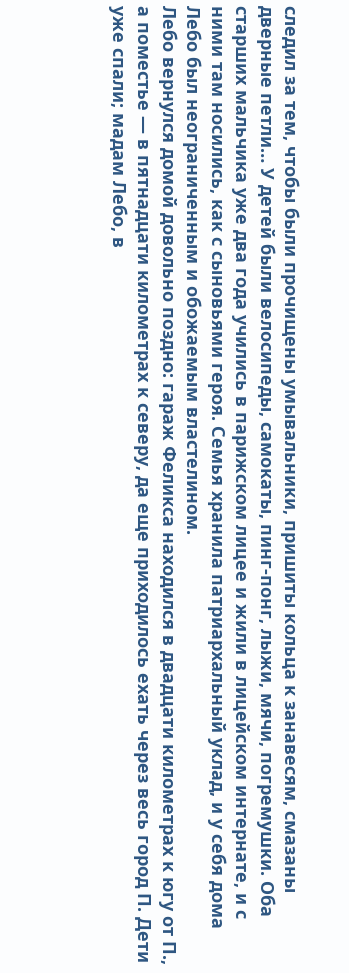следил за тем, чтобы были прочищены умывальники, пришиты кольца к занавесям, смазаны дверные петли… У детей были велосипеды, самокаты, пинг-понг, лыжи, мячи, погремушки. Оба старших мальчика уже два года учились в парижском лицее и жили в лицейском интернате, и с ними там носились, как с сыновьями героя. Семья хранила патриархальный уклад, и у себя дома Лебо был неограниченным и обожаемым властелином.
Лебо вернулся домой довольно поздно: гараж Феликса находился в двадцати километрах к югу от П., а поместье — в пятнадцати километрах к северу, да еще приходилось ехать через весь город П. Дети уже спали; мадам Лебо, в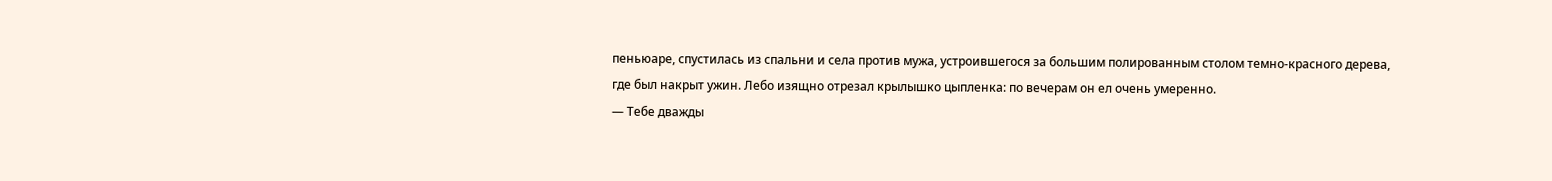пеньюаре, спустилась из спальни и села против мужа, устроившегося за большим полированным столом темно-красного дерева, где был накрыт ужин. Лебо изящно отрезал крылышко цыпленка: по вечерам он ел очень умеренно.
— Тебе дважды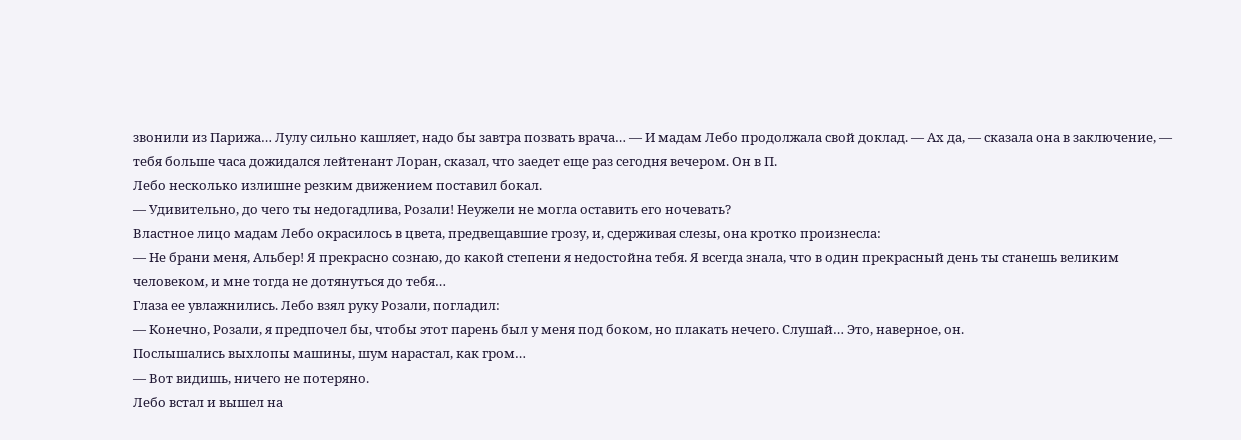звонили из Парижа… Лулу сильно кашляет, надо бы завтра позвать врача… — И мадам Лебо продолжала свой доклад. — Ах да, — сказала она в заключение, — тебя больше часа дожидался лейтенант Лоран, сказал, что заедет еще раз сегодня вечером. Он в П.
Лебо несколько излишне резким движением поставил бокал.
— Удивительно, до чего ты недогадлива, Розали! Неужели не могла оставить его ночевать?
Властное лицо мадам Лебо окрасилось в цвета, предвещавшие грозу, и, сдерживая слезы, она кротко произнесла:
— Не брани меня, Альбер! Я прекрасно сознаю, до какой степени я недостойна тебя. Я всегда знала, что в один прекрасный день ты станешь великим человеком, и мне тогда не дотянуться до тебя…
Глаза ее увлажнились. Лебо взял руку Розали, погладил:
— Конечно, Розали, я предпочел бы, чтобы этот парень был у меня под боком, но плакать нечего. Слушай… Это, наверное, он.
Послышались выхлопы машины, шум нарастал, как гром…
— Вот видишь, ничего не потеряно.
Лебо встал и вышел на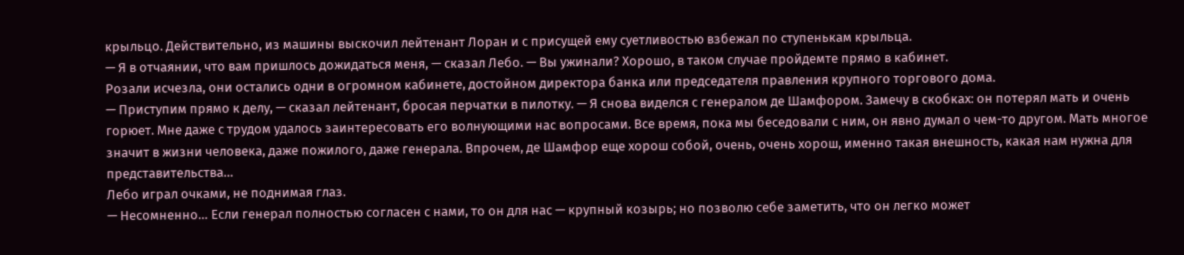крыльцо. Действительно, из машины выскочил лейтенант Лоран и с присущей ему суетливостью взбежал по ступенькам крыльца.
— Я в отчаянии, что вам пришлось дожидаться меня, — сказал Лебо. — Вы ужинали? Хорошо, в таком случае пройдемте прямо в кабинет.
Розали исчезла, они остались одни в огромном кабинете, достойном директора банка или председателя правления крупного торгового дома.
— Приступим прямо к делу, — сказал лейтенант, бросая перчатки в пилотку. — Я снова виделся с генералом де Шамфором. Замечу в скобках: он потерял мать и очень горюет. Мне даже с трудом удалось заинтересовать его волнующими нас вопросами. Все время, пока мы беседовали с ним, он явно думал о чем-то другом. Мать многое значит в жизни человека, даже пожилого, даже генерала. Впрочем, де Шамфор еще хорош собой, очень, очень хорош, именно такая внешность, какая нам нужна для представительства…
Лебо играл очками, не поднимая глаз.
— Несомненно… Если генерал полностью согласен с нами, то он для нас — крупный козырь; но позволю себе заметить, что он легко может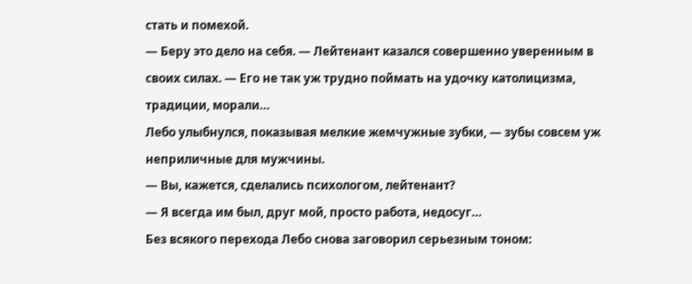стать и помехой.
— Беру это дело на себя. — Лейтенант казался совершенно уверенным в своих силах. — Его не так уж трудно поймать на удочку католицизма, традиции, морали…
Лебо улыбнулся, показывая мелкие жемчужные зубки, — зубы совсем уж неприличные для мужчины.
— Вы, кажется, сделались психологом, лейтенант?
— Я всегда им был, друг мой, просто работа, недосуг…
Без всякого перехода Лебо снова заговорил серьезным тоном: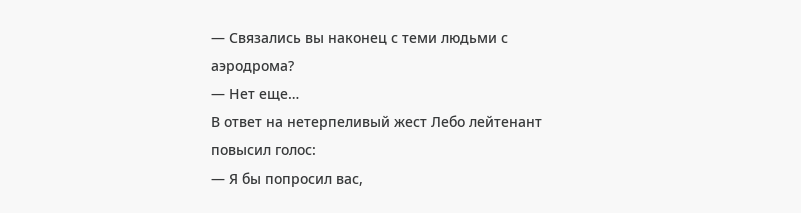— Связались вы наконец с теми людьми с аэродрома?
— Нет еще…
В ответ на нетерпеливый жест Лебо лейтенант повысил голос:
— Я бы попросил вас,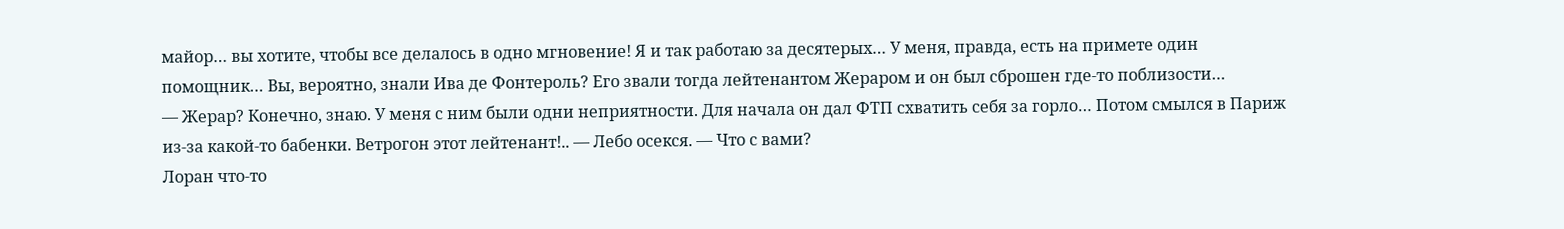майор… вы хотите, чтобы все делалось в одно мгновение! Я и так работаю за десятерых… У меня, правда, есть на примете один помощник… Вы, вероятно, знали Ива де Фонтероль? Его звали тогда лейтенантом Жераром и он был сброшен где-то поблизости…
— Жерар? Конечно, знаю. У меня с ним были одни неприятности. Для начала он дал ФТП схватить себя за горло… Потом смылся в Париж из-за какой-то бабенки. Ветрогон этот лейтенант!.. — Лебо осекся. — Что с вами?
Лоран что-то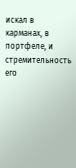искал в карманах, в портфеле, и стремительность его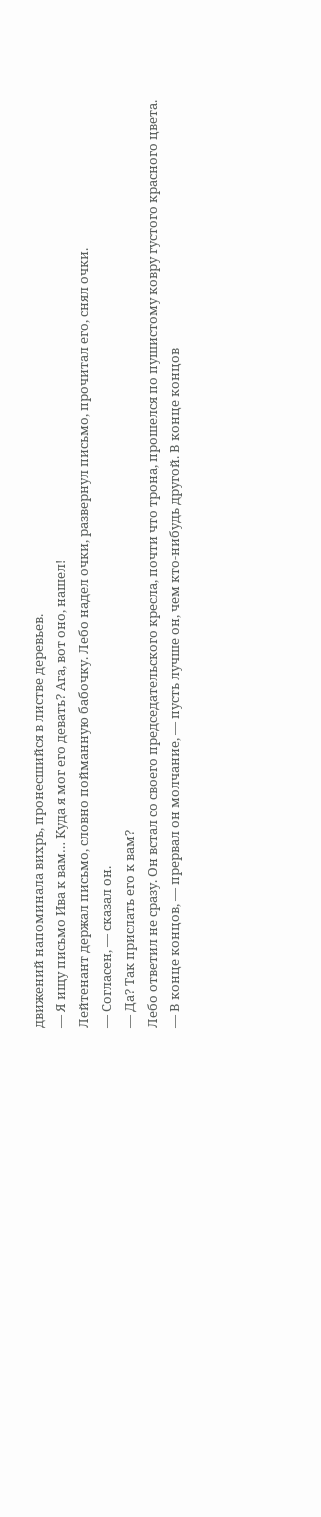движений напоминала вихрь, пронесшийся в листве деревьев.
— Я ищу письмо Ива к вам… Куда я мог его девать? Ага, вот оно, нашел!
Лейтенант держал письмо, словно пойманную бабочку. Лебо надел очки, развернул письмо, прочитал его, снял очки.
— Согласен, — сказал он.
— Да? Так прислать его к вам?
Лебо ответил не сразу. Он встал со своего председательского кресла, почти что трона, прошелся по пушистому ковру густого красного цвета.
— В конце концов, — прервал он молчание, — пусть лучше он, чем кто-нибудь другой. В конце концов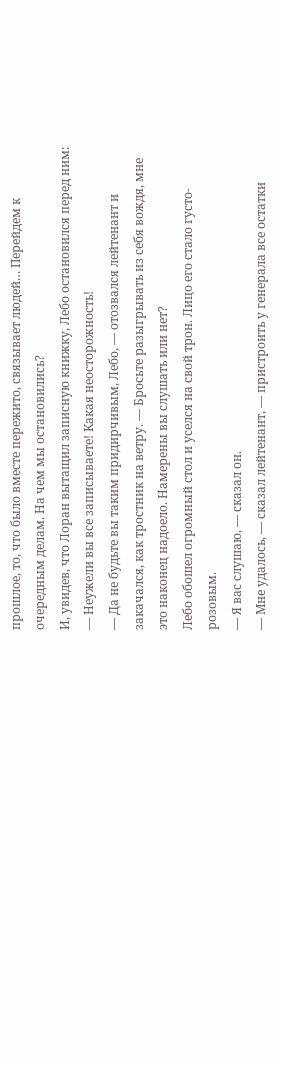прошлое, то, что было вместе пережито, связывает людей… Перейдем к очередным делам. На чем мы остановились?
И, увидев, что Лоран вытащил записную книжку, Лебо остановился перед ним:
— Неужели вы все записываете! Какая неосторожность!
— Да не будьте вы таким придирчивым, Лебо, — отозвался лейтенант и закачался, как тростник на ветру. — Бросьте разыгрывать из себя вождя, мне это наконец надоело. Намерены вы слушать или нет?
Лебо обошел огромный стол и уселся на свой трон. Лицо его стало густо-розовым.
— Я вас слушаю, — сказал он.
— Мне удалось, — сказал лейтенант, — пристроить у генерала все остатки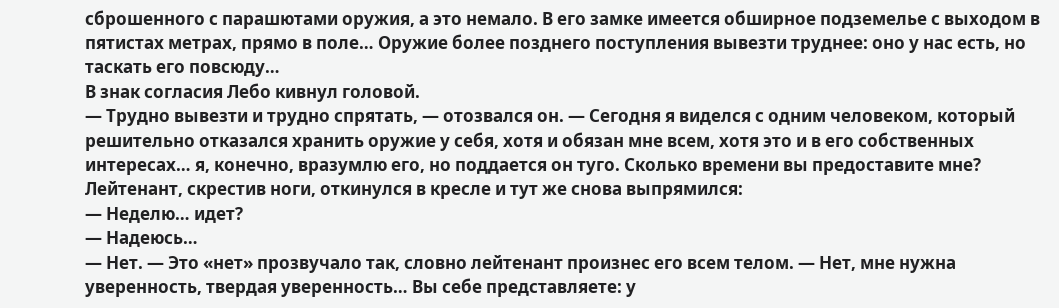сброшенного с парашютами оружия, а это немало. В его замке имеется обширное подземелье с выходом в пятистах метрах, прямо в поле… Оружие более позднего поступления вывезти труднее: оно у нас есть, но таскать его повсюду…
В знак согласия Лебо кивнул головой.
— Трудно вывезти и трудно спрятать, — отозвался он. — Сегодня я виделся с одним человеком, который решительно отказался хранить оружие у себя, хотя и обязан мне всем, хотя это и в его собственных интересах… я, конечно, вразумлю его, но поддается он туго. Сколько времени вы предоставите мне?
Лейтенант, скрестив ноги, откинулся в кресле и тут же снова выпрямился:
— Неделю… идет?
— Надеюсь…
— Нет. — Это «нет» прозвучало так, словно лейтенант произнес его всем телом. — Нет, мне нужна уверенность, твердая уверенность… Вы себе представляете: у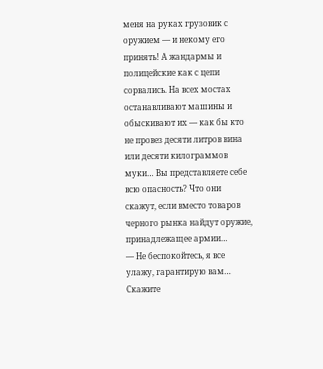меня на руках грузовик с оружием — и некому его принять! А жандармы и полицейские как с цепи сорвались. На всех мостах останавливают машины и обыскивают их — как бы кто не провез десяти литров вина или десяти килограммов муки… Вы представляете себе всю опасность? Что они скажут, если вместо товаров черного рынка найдут оружие, принадлежащее армии…
— Не беспокойтесь, я все улажу, гарантирую вам… Скажите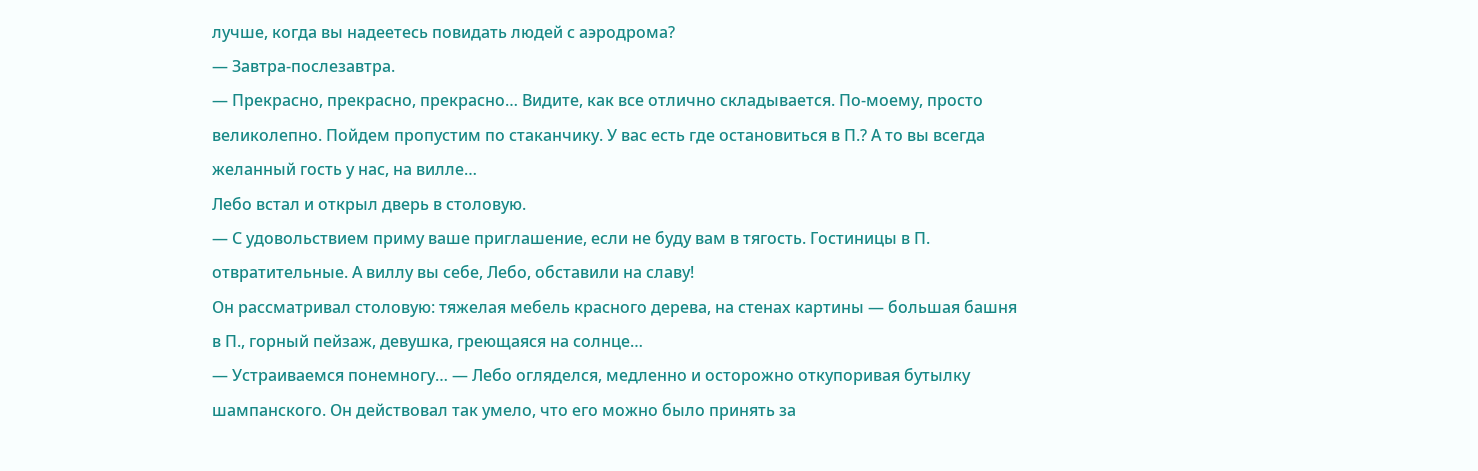лучше, когда вы надеетесь повидать людей с аэродрома?
— Завтра-послезавтра.
— Прекрасно, прекрасно, прекрасно… Видите, как все отлично складывается. По-моему, просто великолепно. Пойдем пропустим по стаканчику. У вас есть где остановиться в П.? А то вы всегда желанный гость у нас, на вилле…
Лебо встал и открыл дверь в столовую.
— С удовольствием приму ваше приглашение, если не буду вам в тягость. Гостиницы в П. отвратительные. А виллу вы себе, Лебо, обставили на славу!
Он рассматривал столовую: тяжелая мебель красного дерева, на стенах картины — большая башня в П., горный пейзаж, девушка, греющаяся на солнце…
— Устраиваемся понемногу… — Лебо огляделся, медленно и осторожно откупоривая бутылку шампанского. Он действовал так умело, что его можно было принять за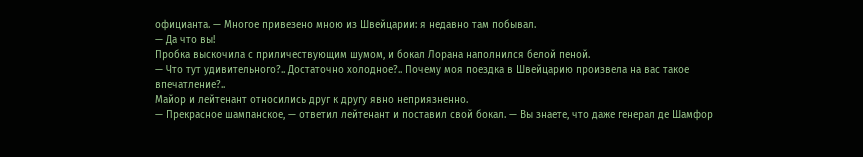официанта. — Многое привезено мною из Швейцарии: я недавно там побывал.
— Да что вы!
Пробка выскочила с приличествующим шумом, и бокал Лорана наполнился белой пеной.
— Что тут удивительного?.. Достаточно холодное?.. Почему моя поездка в Швейцарию произвела на вас такое впечатление?..
Майор и лейтенант относились друг к другу явно неприязненно.
— Прекрасное шампанское, — ответил лейтенант и поставил свой бокал. — Вы знаете, что даже генерал де Шамфор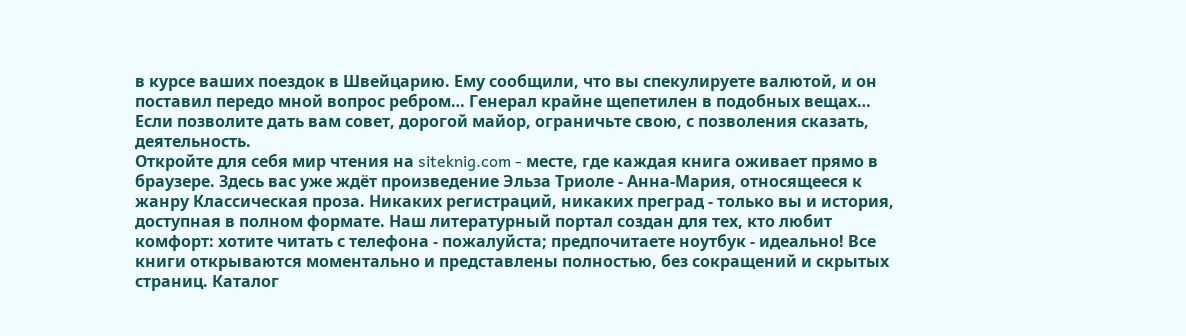в курсе ваших поездок в Швейцарию. Ему сообщили, что вы спекулируете валютой, и он поставил передо мной вопрос ребром… Генерал крайне щепетилен в подобных вещах… Если позволите дать вам совет, дорогой майор, ограничьте свою, с позволения сказать, деятельность.
Откройте для себя мир чтения на siteknig.com - месте, где каждая книга оживает прямо в браузере. Здесь вас уже ждёт произведение Эльза Триоле - Анна-Мария, относящееся к жанру Классическая проза. Никаких регистраций, никаких преград - только вы и история, доступная в полном формате. Наш литературный портал создан для тех, кто любит комфорт: хотите читать с телефона - пожалуйста; предпочитаете ноутбук - идеально! Все книги открываются моментально и представлены полностью, без сокращений и скрытых страниц. Каталог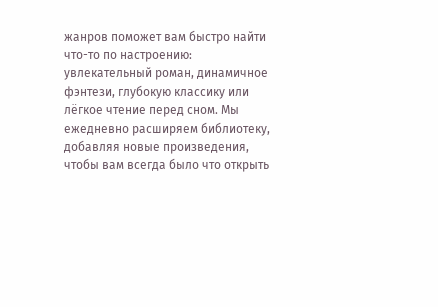жанров поможет вам быстро найти что-то по настроению: увлекательный роман, динамичное фэнтези, глубокую классику или лёгкое чтение перед сном. Мы ежедневно расширяем библиотеку, добавляя новые произведения, чтобы вам всегда было что открыть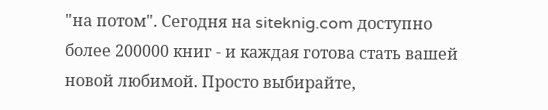"на потом". Сегодня на siteknig.com доступно более 200000 книг - и каждая готова стать вашей новой любимой. Просто выбирайте,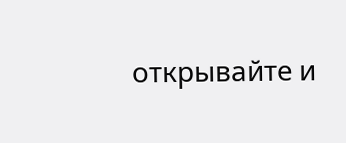открывайте и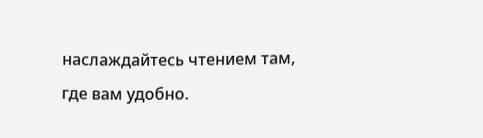наслаждайтесь чтением там, где вам удобно.